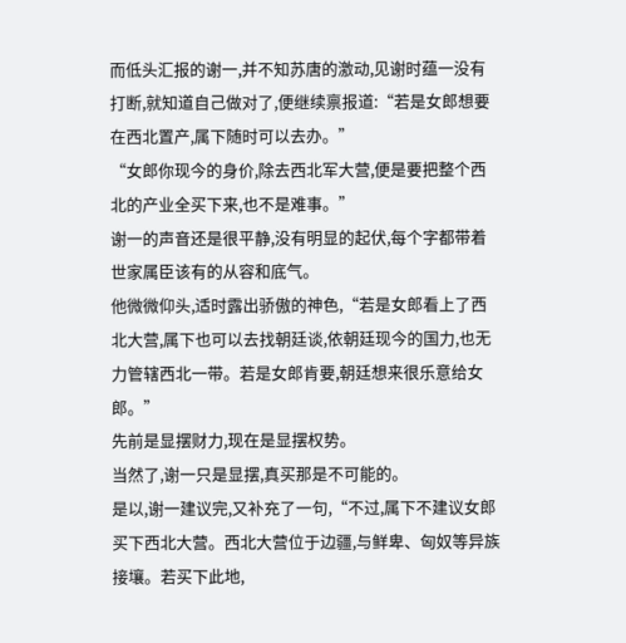而低头汇报的谢一,并不知苏唐的激动,见谢时蕴一没有打断,就知道自己做对了,便继续禀报道:“若是女郎想要在西北置产,属下随时可以去办。”
“女郎你现今的身价,除去西北军大营,便是要把整个西北的产业全买下来,也不是难事。”
谢一的声音还是很平静,没有明显的起伏,每个字都带着世家属臣该有的从容和底气。
他微微仰头,适时露出骄傲的神色,“若是女郎看上了西北大营,属下也可以去找朝廷谈,依朝廷现今的国力,也无力管辖西北一带。若是女郎肯要,朝廷想来很乐意给女郎。”
先前是显摆财力,现在是显摆权势。
当然了,谢一只是显摆,真买那是不可能的。
是以,谢一建议完,又补充了一句,“不过,属下不建议女郎买下西北大营。西北大营位于边疆,与鲜卑、匈奴等异族接壤。若买下此地,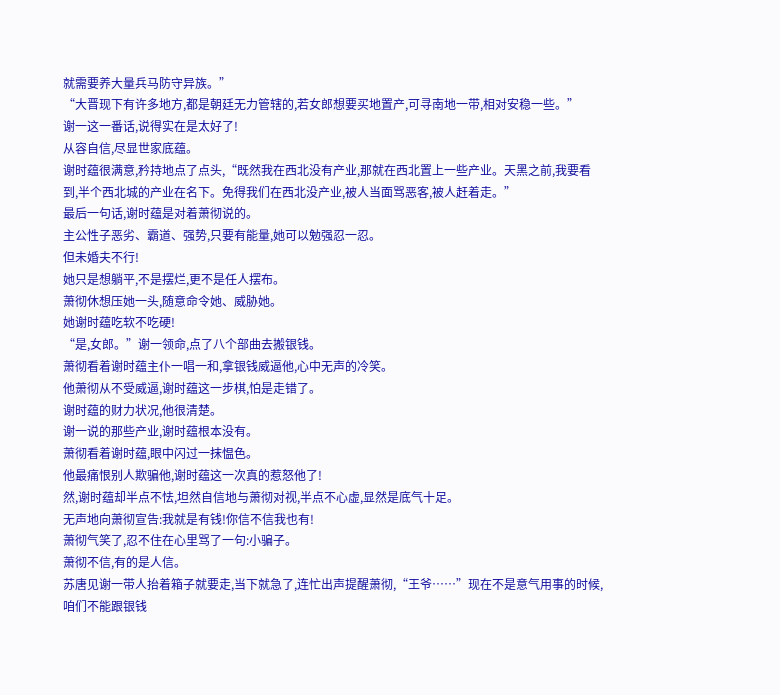就需要养大量兵马防守异族。”
“大晋现下有许多地方,都是朝廷无力管辖的,若女郎想要买地置产,可寻南地一带,相对安稳一些。”
谢一这一番话,说得实在是太好了!
从容自信,尽显世家底蕴。
谢时蕴很满意,矜持地点了点头,“既然我在西北没有产业,那就在西北置上一些产业。天黑之前,我要看到,半个西北城的产业在名下。免得我们在西北没产业,被人当面骂恶客,被人赶着走。”
最后一句话,谢时蕴是对着萧彻说的。
主公性子恶劣、霸道、强势,只要有能量,她可以勉强忍一忍。
但未婚夫不行!
她只是想躺平,不是摆烂,更不是任人摆布。
萧彻休想压她一头,随意命令她、威胁她。
她谢时蕴吃软不吃硬!
“是,女郎。”谢一领命,点了八个部曲去搬银钱。
萧彻看着谢时蕴主仆一唱一和,拿银钱威逼他,心中无声的冷笑。
他萧彻从不受威逼,谢时蕴这一步棋,怕是走错了。
谢时蕴的财力状况,他很清楚。
谢一说的那些产业,谢时蕴根本没有。
萧彻看着谢时蕴,眼中闪过一抹愠色。
他最痛恨别人欺骗他,谢时蕴这一次真的惹怒他了!
然,谢时蕴却半点不怯,坦然自信地与萧彻对视,半点不心虚,显然是底气十足。
无声地向萧彻宣告:我就是有钱!你信不信我也有!
萧彻气笑了,忍不住在心里骂了一句:小骗子。
萧彻不信,有的是人信。
苏唐见谢一带人抬着箱子就要走,当下就急了,连忙出声提醒萧彻,“王爷……”现在不是意气用事的时候,咱们不能跟银钱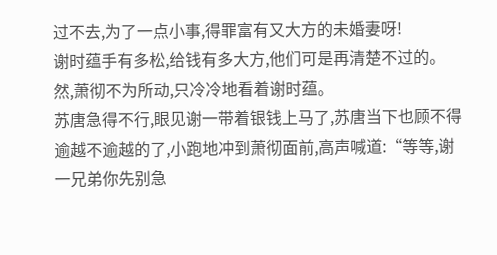过不去,为了一点小事,得罪富有又大方的未婚妻呀!
谢时蕴手有多松,给钱有多大方,他们可是再清楚不过的。
然,萧彻不为所动,只冷冷地看着谢时蕴。
苏唐急得不行,眼见谢一带着银钱上马了,苏唐当下也顾不得逾越不逾越的了,小跑地冲到萧彻面前,高声喊道:“等等,谢一兄弟你先别急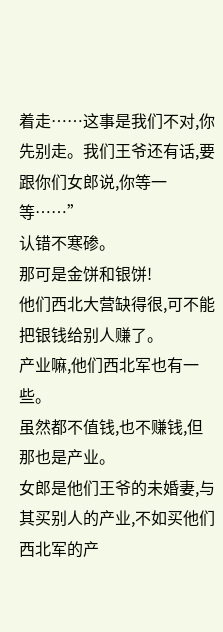着走……这事是我们不对,你先别走。我们王爷还有话,要跟你们女郎说,你等一等……”
认错不寒碜。
那可是金饼和银饼!
他们西北大营缺得很,可不能把银钱给别人赚了。
产业嘛,他们西北军也有一些。
虽然都不值钱,也不赚钱,但那也是产业。
女郎是他们王爷的未婚妻,与其买别人的产业,不如买他们西北军的产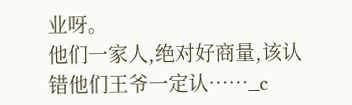业呀。
他们一家人,绝对好商量,该认错他们王爷一定认……_c